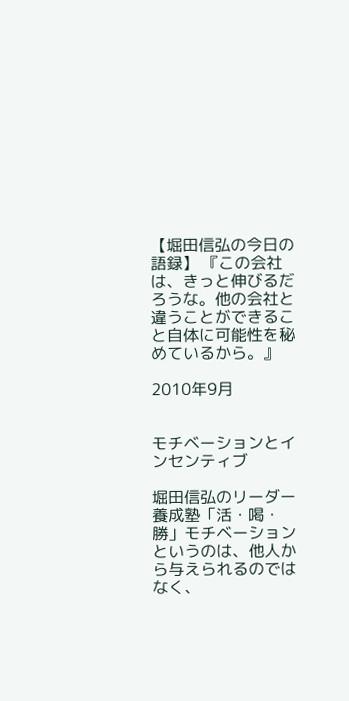【堀田信弘の今日の語録】 『この会社は、きっと伸びるだろうな。他の会社と違うことができること自体に可能性を秘めているから。』

2010年9月


モチベーションとインセンティブ

堀田信弘のリーダー養成塾「活・喝・勝」モチベーションというのは、他人から与えられるのではなく、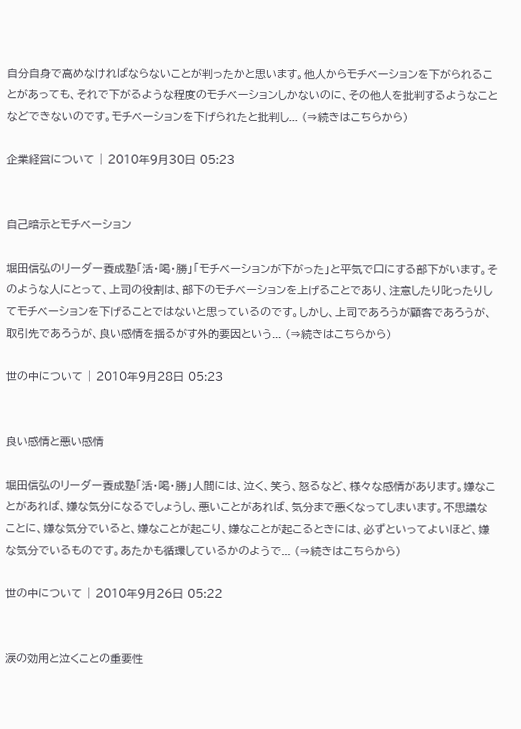自分自身で高めなければならないことが判ったかと思います。他人からモチベーションを下がられることがあっても、それで下がるような程度のモチベーションしかないのに、その他人を批判するようなことなどできないのです。モチベーションを下げられたと批判し... (⇒続きはこちらから)

企業経営について | 2010年9月30日 05:23


自己暗示とモチベーション

堀田信弘のリーダー養成塾「活・喝・勝」「モチベーションが下がった」と平気で口にする部下がいます。そのような人にとって、上司の役割は、部下のモチベーションを上げることであり、注意したり叱ったりしてモチベーションを下げることではないと思っているのです。しかし、上司であろうが顧客であろうが、取引先であろうが、良い感情を揺るがす外的要因という... (⇒続きはこちらから)

世の中について | 2010年9月28日 05:23


良い感情と悪い感情

堀田信弘のリーダー養成塾「活・喝・勝」人間には、泣く、笑う、怒るなど、様々な感情があります。嫌なことがあれば、嫌な気分になるでしょうし、悪いことがあれば、気分まで悪くなってしまいます。不思議なことに、嫌な気分でいると、嫌なことが起こり、嫌なことが起こるときには、必ずといってよいほど、嫌な気分でいるものです。あたかも循環しているかのようで... (⇒続きはこちらから)

世の中について | 2010年9月26日 05:22


涙の効用と泣くことの重要性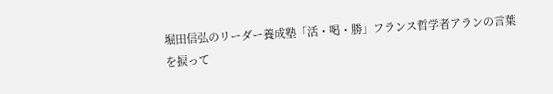堀田信弘のリーダー養成塾「活・喝・勝」フランス哲学者アランの言葉を捩って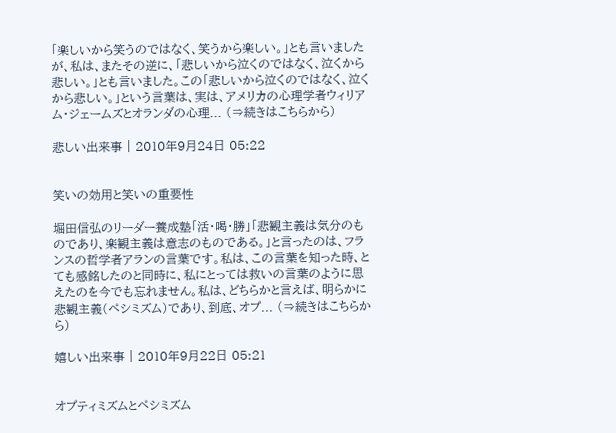「楽しいから笑うのではなく、笑うから楽しい。」とも言いましたが、私は、またその逆に、「悲しいから泣くのではなく、泣くから悲しい。」とも言いました。この「悲しいから泣くのではなく、泣くから悲しい。」という言葉は、実は、アメリカの心理学者ウィリアム・ジェームズとオランダの心理... (⇒続きはこちらから)

悲しい出来事 | 2010年9月24日 05:22


笑いの効用と笑いの重要性

堀田信弘のリーダー養成塾「活・喝・勝」「悲観主義は気分のものであり、楽観主義は意志のものである。」と言ったのは、フランスの哲学者アランの言葉です。私は、この言葉を知った時、とても感銘したのと同時に、私にとっては救いの言葉のように思えたのを今でも忘れません。私は、どちらかと言えば、明らかに悲観主義(ペシミズム)であり、到底、オプ... (⇒続きはこちらから)

嬉しい出来事 | 2010年9月22日 05:21


オプティミズムとペシミズム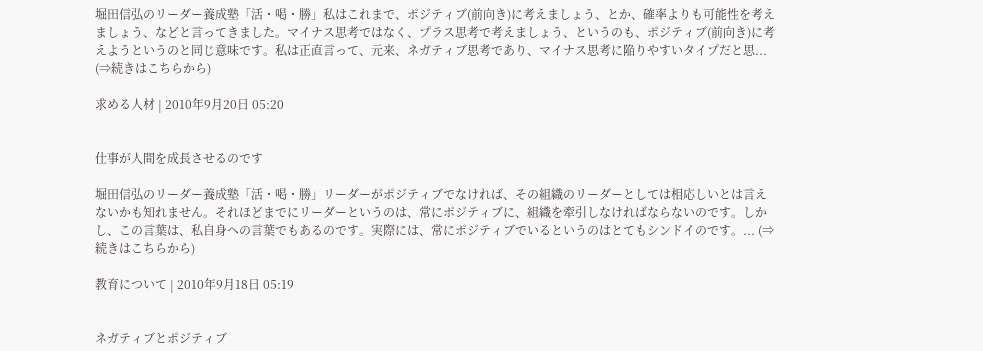堀田信弘のリーダー養成塾「活・喝・勝」私はこれまで、ポジティブ(前向き)に考えましょう、とか、確率よりも可能性を考えましょう、などと言ってきました。マイナス思考ではなく、プラス思考で考えましょう、というのも、ポジティブ(前向き)に考えようというのと同じ意味です。私は正直言って、元来、ネガティブ思考であり、マイナス思考に陥りやすいタイプだと思... (⇒続きはこちらから)

求める人材 | 2010年9月20日 05:20


仕事が人間を成長させるのです

堀田信弘のリーダー養成塾「活・喝・勝」リーダーがポジティブでなければ、その組織のリーダーとしては相応しいとは言えないかも知れません。それほどまでにリーダーというのは、常にポジティブに、組織を牽引しなければならないのです。しかし、この言葉は、私自身への言葉でもあるのです。実際には、常にポジティブでいるというのはとてもシンドイのです。... (⇒続きはこちらから)

教育について | 2010年9月18日 05:19


ネガティブとポジティブ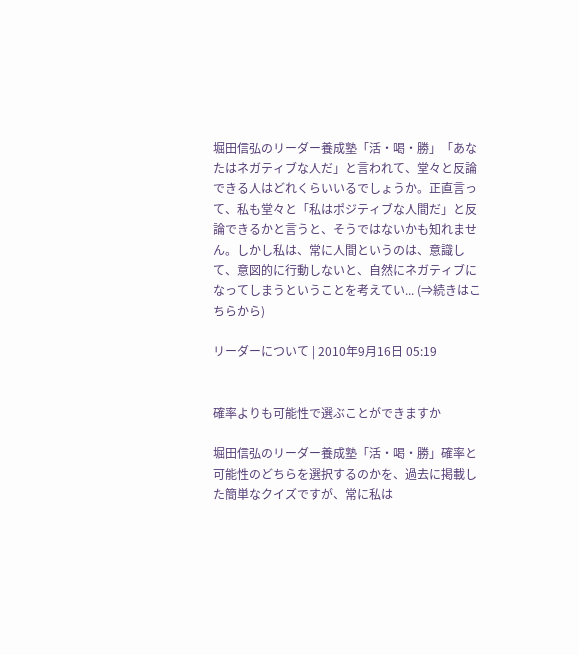堀田信弘のリーダー養成塾「活・喝・勝」「あなたはネガティブな人だ」と言われて、堂々と反論できる人はどれくらいいるでしょうか。正直言って、私も堂々と「私はポジティブな人間だ」と反論できるかと言うと、そうではないかも知れません。しかし私は、常に人間というのは、意識して、意図的に行動しないと、自然にネガティブになってしまうということを考えてい... (⇒続きはこちらから)

リーダーについて | 2010年9月16日 05:19


確率よりも可能性で選ぶことができますか

堀田信弘のリーダー養成塾「活・喝・勝」確率と可能性のどちらを選択するのかを、過去に掲載した簡単なクイズですが、常に私は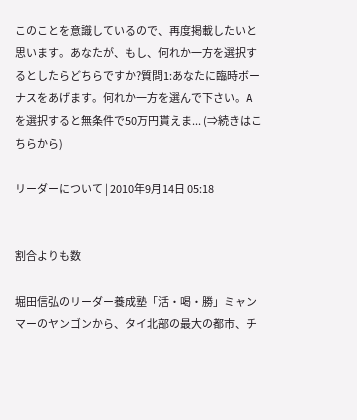このことを意識しているので、再度掲載したいと思います。あなたが、もし、何れか一方を選択するとしたらどちらですか?質問1:あなたに臨時ボーナスをあげます。何れか一方を選んで下さい。Aを選択すると無条件で50万円貰えま... (⇒続きはこちらから)

リーダーについて | 2010年9月14日 05:18


割合よりも数

堀田信弘のリーダー養成塾「活・喝・勝」ミャンマーのヤンゴンから、タイ北部の最大の都市、チ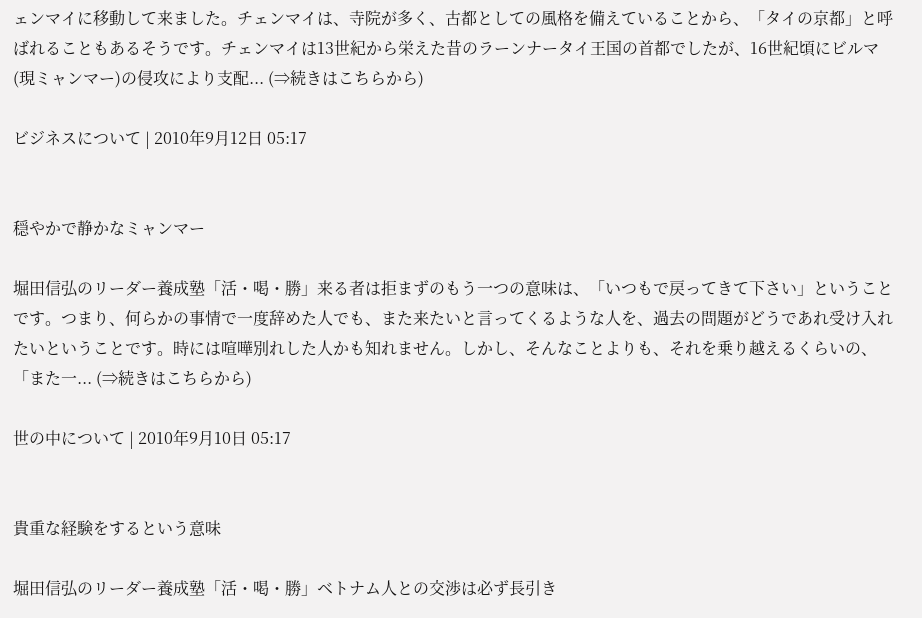ェンマイに移動して来ました。チェンマイは、寺院が多く、古都としての風格を備えていることから、「タイの京都」と呼ばれることもあるそうです。チェンマイは13世紀から栄えた昔のラーンナータイ王国の首都でしたが、16世紀頃にビルマ(現ミャンマー)の侵攻により支配... (⇒続きはこちらから)

ビジネスについて | 2010年9月12日 05:17


穏やかで静かなミャンマー

堀田信弘のリーダー養成塾「活・喝・勝」来る者は拒まずのもう一つの意味は、「いつもで戻ってきて下さい」ということです。つまり、何らかの事情で一度辞めた人でも、また来たいと言ってくるような人を、過去の問題がどうであれ受け入れたいということです。時には喧嘩別れした人かも知れません。しかし、そんなことよりも、それを乗り越えるくらいの、「また一... (⇒続きはこちらから)

世の中について | 2010年9月10日 05:17


貴重な経験をするという意味

堀田信弘のリーダー養成塾「活・喝・勝」ベトナム人との交渉は必ず長引き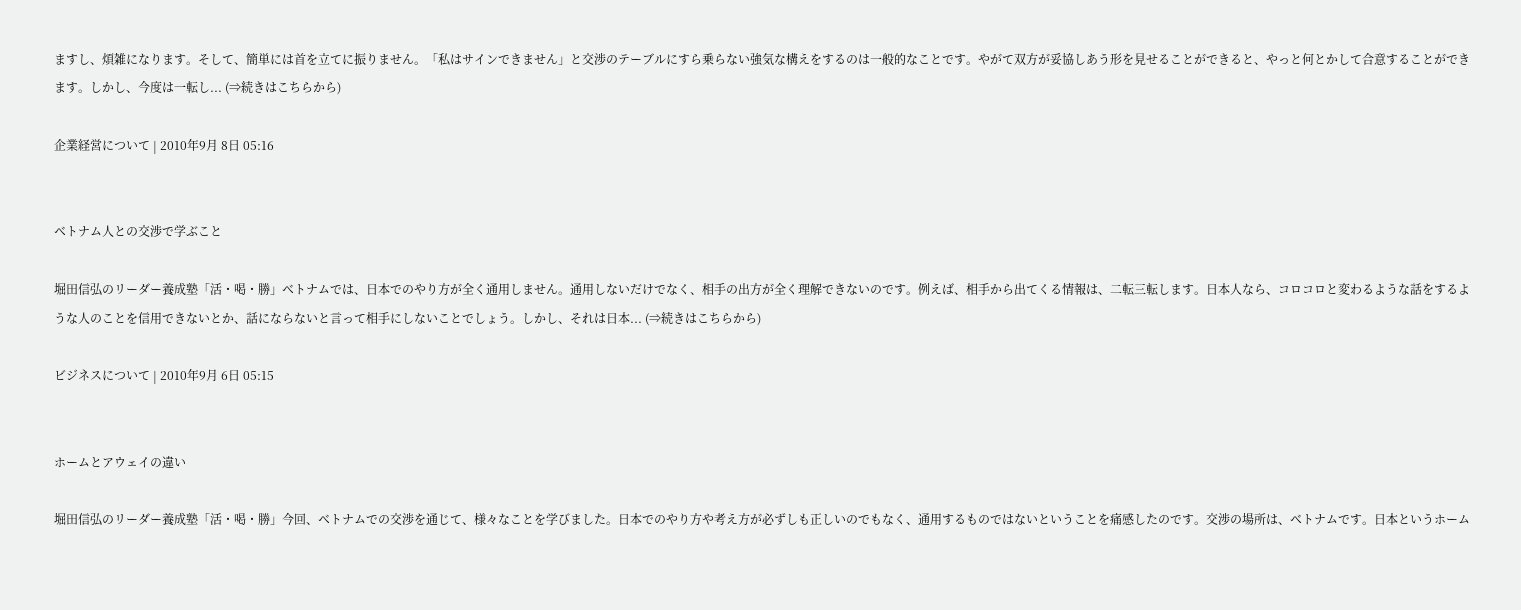ますし、煩雑になります。そして、簡単には首を立てに振りません。「私はサインできません」と交渉のテーブルにすら乗らない強気な構えをするのは一般的なことです。やがて双方が妥協しあう形を見せることができると、やっと何とかして合意することができます。しかし、今度は一転し... (⇒続きはこちらから)

企業経営について | 2010年9月 8日 05:16


ベトナム人との交渉で学ぶこと

堀田信弘のリーダー養成塾「活・喝・勝」ベトナムでは、日本でのやり方が全く通用しません。通用しないだけでなく、相手の出方が全く理解できないのです。例えば、相手から出てくる情報は、二転三転します。日本人なら、コロコロと変わるような話をするような人のことを信用できないとか、話にならないと言って相手にしないことでしょう。しかし、それは日本... (⇒続きはこちらから)

ビジネスについて | 2010年9月 6日 05:15


ホームとアウェイの違い

堀田信弘のリーダー養成塾「活・喝・勝」今回、ベトナムでの交渉を通じて、様々なことを学びました。日本でのやり方や考え方が必ずしも正しいのでもなく、通用するものではないということを痛感したのです。交渉の場所は、ベトナムです。日本というホーム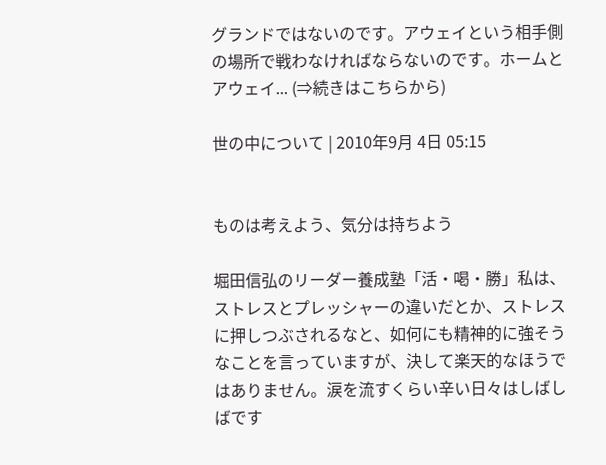グランドではないのです。アウェイという相手側の場所で戦わなければならないのです。ホームとアウェイ... (⇒続きはこちらから)

世の中について | 2010年9月 4日 05:15


ものは考えよう、気分は持ちよう

堀田信弘のリーダー養成塾「活・喝・勝」私は、ストレスとプレッシャーの違いだとか、ストレスに押しつぶされるなと、如何にも精神的に強そうなことを言っていますが、決して楽天的なほうではありません。涙を流すくらい辛い日々はしばしばです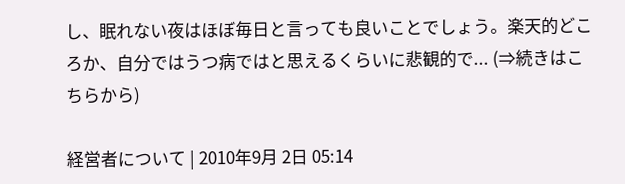し、眠れない夜はほぼ毎日と言っても良いことでしょう。楽天的どころか、自分ではうつ病ではと思えるくらいに悲観的で... (⇒続きはこちらから)

経営者について | 2010年9月 2日 05:14